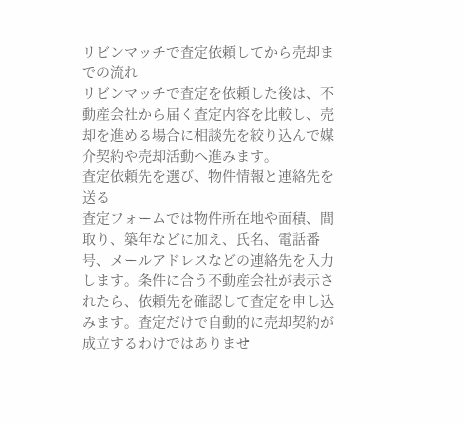リビンマッチで査定依頼してから売却までの流れ
リビンマッチで査定を依頼した後は、不動産会社から届く査定内容を比較し、売却を進める場合に相談先を絞り込んで媒介契約や売却活動へ進みます。
査定依頼先を選び、物件情報と連絡先を送る
査定フォームでは物件所在地や面積、間取り、築年などに加え、氏名、電話番号、メールアドレスなどの連絡先を入力します。条件に合う不動産会社が表示されたら、依頼先を確認して査定を申し込みます。査定だけで自動的に売却契約が成立するわけではありませ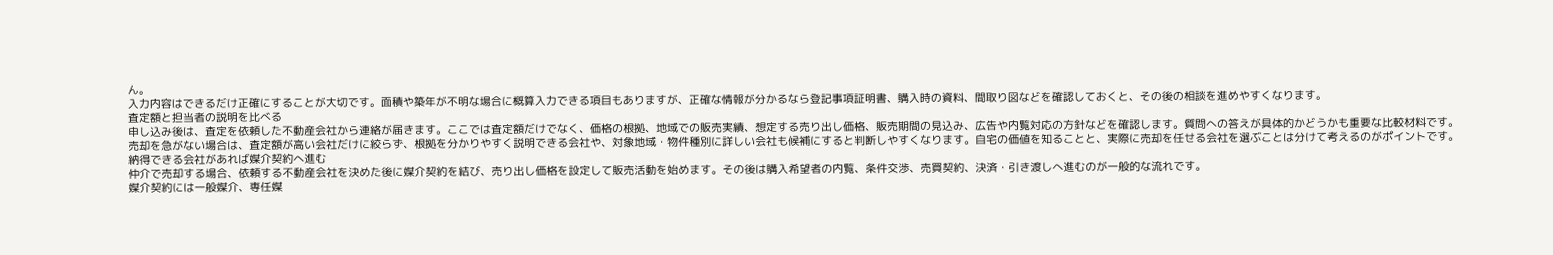ん。
入力内容はできるだけ正確にすることが大切です。面積や築年が不明な場合に概算入力できる項目もありますが、正確な情報が分かるなら登記事項証明書、購入時の資料、間取り図などを確認しておくと、その後の相談を進めやすくなります。
査定額と担当者の説明を比べる
申し込み後は、査定を依頼した不動産会社から連絡が届きます。ここでは査定額だけでなく、価格の根拠、地域での販売実績、想定する売り出し価格、販売期間の見込み、広告や内覧対応の方針などを確認します。質問への答えが具体的かどうかも重要な比較材料です。
売却を急がない場合は、査定額が高い会社だけに絞らず、根拠を分かりやすく説明できる会社や、対象地域・物件種別に詳しい会社も候補にすると判断しやすくなります。自宅の価値を知ることと、実際に売却を任せる会社を選ぶことは分けて考えるのがポイントです。
納得できる会社があれば媒介契約へ進む
仲介で売却する場合、依頼する不動産会社を決めた後に媒介契約を結び、売り出し価格を設定して販売活動を始めます。その後は購入希望者の内覧、条件交渉、売買契約、決済・引き渡しへ進むのが一般的な流れです。
媒介契約には一般媒介、専任媒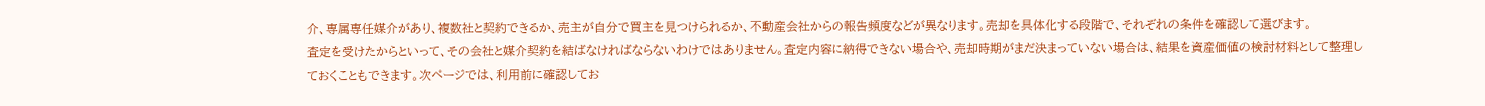介、専属専任媒介があり、複数社と契約できるか、売主が自分で買主を見つけられるか、不動産会社からの報告頻度などが異なります。売却を具体化する段階で、それぞれの条件を確認して選びます。
査定を受けたからといって、その会社と媒介契約を結ばなければならないわけではありません。査定内容に納得できない場合や、売却時期がまだ決まっていない場合は、結果を資産価値の検討材料として整理しておくこともできます。次ページでは、利用前に確認してお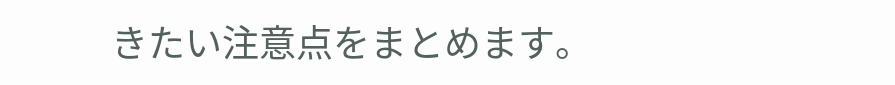きたい注意点をまとめます。